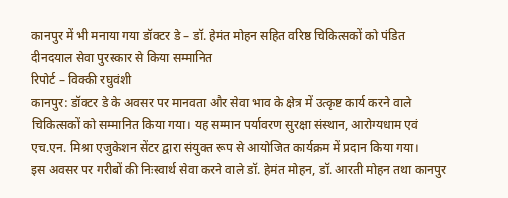कानपुर में भी मनाया गया डॉक्टर डे – डॉ. हेमंत मोहन सहित वरिष्ठ चिकित्सकों को पंडित दीनदयाल सेवा पुरस्कार से किया सम्मानित
रिपोर्ट – विक्की रघुवंशी
कानपुर: डॉक्टर डे के अवसर पर मानवता और सेवा भाव के क्षेत्र में उत्कृष्ट कार्य करने वाले चिकित्सकों को सम्मानित किया गया। यह सम्मान पर्यावरण सुरक्षा संस्थान, आरोग्यधाम एवं एच.एन. मिश्रा एजुकेशन सेंटर द्वारा संयुक्त रूप से आयोजित कार्यक्रम में प्रदान किया गया।
इस अवसर पर गरीबों की निःस्वार्थ सेवा करने वाले डॉ. हेमंत मोहन, डॉ. आरती मोहन तथा कानपुर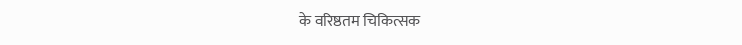के वरिष्ठतम चिकित्सक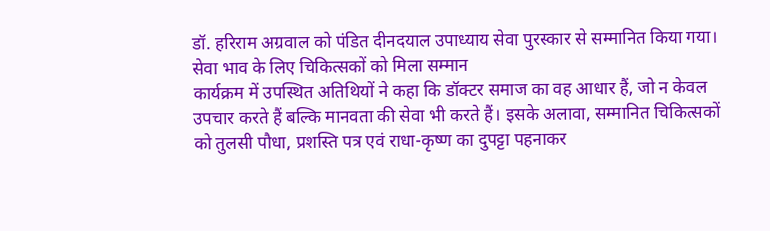डॉ. हरिराम अग्रवाल को पंडित दीनदयाल उपाध्याय सेवा पुरस्कार से सम्मानित किया गया।
सेवा भाव के लिए चिकित्सकों को मिला सम्मान
कार्यक्रम में उपस्थित अतिथियों ने कहा कि डॉक्टर समाज का वह आधार हैं, जो न केवल उपचार करते हैं बल्कि मानवता की सेवा भी करते हैं। इसके अलावा, सम्मानित चिकित्सकों को तुलसी पौधा, प्रशस्ति पत्र एवं राधा-कृष्ण का दुपट्टा पहनाकर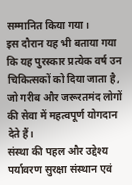सम्मानित किया गया।
इस दौरान यह भी बताया गया कि यह पुरस्कार प्रत्येक वर्ष उन चिकित्सकों को दिया जाता है, जो गरीब और जरूरतमंद लोगों की सेवा में महत्वपूर्ण योगदान देते हैं।
संस्था की पहल और उद्देश्य
पर्यावरण सुरक्षा संस्थान एवं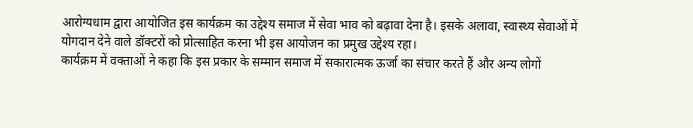आरोग्यधाम द्वारा आयोजित इस कार्यक्रम का उद्देश्य समाज में सेवा भाव को बढ़ावा देना है। इसके अलावा, स्वास्थ्य सेवाओं में योगदान देने वाले डॉक्टरों को प्रोत्साहित करना भी इस आयोजन का प्रमुख उद्देश्य रहा।
कार्यक्रम में वक्ताओं ने कहा कि इस प्रकार के सम्मान समाज में सकारात्मक ऊर्जा का संचार करते हैं और अन्य लोगों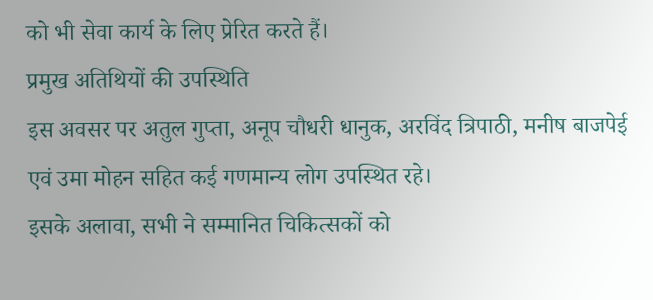को भी सेवा कार्य के लिए प्रेरित करते हैं।
प्रमुख अतिथियों की उपस्थिति
इस अवसर पर अतुल गुप्ता, अनूप चौधरी धानुक, अरविंद त्रिपाठी, मनीष बाजपेई एवं उमा मोहन सहित कई गणमान्य लोग उपस्थित रहे।
इसके अलावा, सभी ने सम्मानित चिकित्सकों को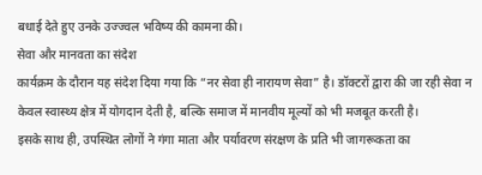बधाई देते हुए उनके उज्ज्वल भविष्य की कामना की।
सेवा और मानवता का संदेश
कार्यक्रम के दौरान यह संदेश दिया गया कि “नर सेवा ही नारायण सेवा” है। डॉक्टरों द्वारा की जा रही सेवा न केवल स्वास्थ्य क्षेत्र में योगदान देती है, बल्कि समाज में मानवीय मूल्यों को भी मजबूत करती है।
इसके साथ ही, उपस्थित लोगों ने गंगा माता और पर्यावरण संरक्षण के प्रति भी जागरूकता का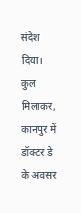संदेश दिया।
कुल मिलाकर, कानपुर में डॉक्टर डे के अवसर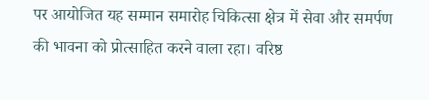पर आयोजित यह सम्मान समारोह चिकित्सा क्षेत्र में सेवा और समर्पण की भावना को प्रोत्साहित करने वाला रहा। वरिष्ठ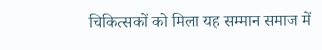चिकित्सकों को मिला यह सम्मान समाज में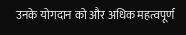उनके योगदान को और अधिक महत्वपूर्ण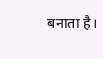बनाता है।